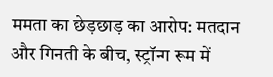ममता का छेड़छाड़ का आरोप: मतदान और गिनती के बीच, स्ट्रॉन्ग रूम में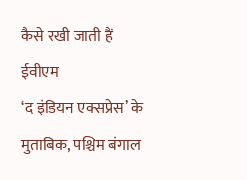कैसे रखी जाती हैं ईवीएम
‘द इंडियन एक्सप्रेस’ के मुताबिक, पश्चिम बंगाल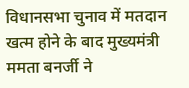विधानसभा चुनाव में मतदान खत्म होने के बाद मुख्यमंत्री ममता बनर्जी ने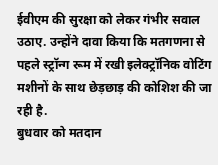ईवीएम की सुरक्षा को लेकर गंभीर सवाल उठाए. उन्होंने दावा किया कि मतगणना से पहले स्ट्रॉन्ग रूम में रखी इलेक्ट्रॉनिक वोटिंग मशीनों के साथ छेड़छाड़ की कोशिश की जा रही है.
बुधवार को मतदान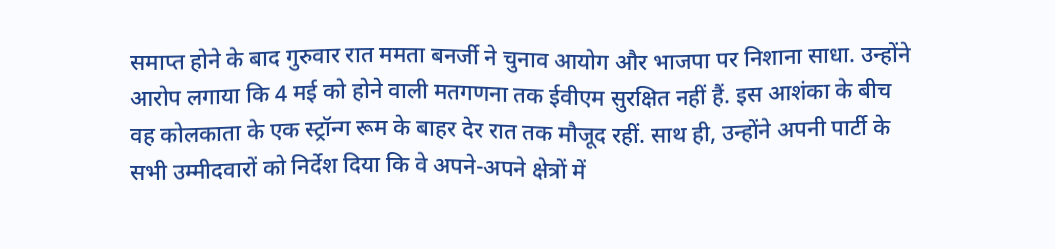समाप्त होने के बाद गुरुवार रात ममता बनर्जी ने चुनाव आयोग और भाजपा पर निशाना साधा. उन्होंने आरोप लगाया कि 4 मई को होने वाली मतगणना तक ईवीएम सुरक्षित नहीं हैं. इस आशंका के बीच वह कोलकाता के एक स्ट्रॉन्ग रूम के बाहर देर रात तक मौजूद रहीं. साथ ही, उन्होंने अपनी पार्टी के सभी उम्मीदवारों को निर्देश दिया कि वे अपने-अपने क्षेत्रों में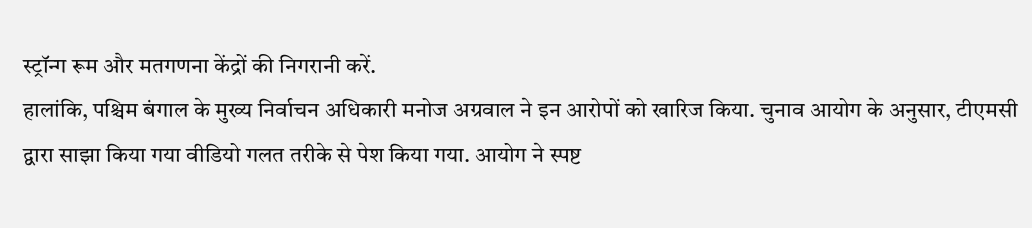स्ट्रॉन्ग रूम और मतगणना केंद्रों की निगरानी करें.
हालांकि, पश्चिम बंगाल के मुख्य निर्वाचन अधिकारी मनोज अग्रवाल ने इन आरोपों को खारिज किया. चुनाव आयोग के अनुसार, टीएमसी द्वारा साझा किया गया वीडियो गलत तरीके से पेश किया गया. आयोग ने स्पष्ट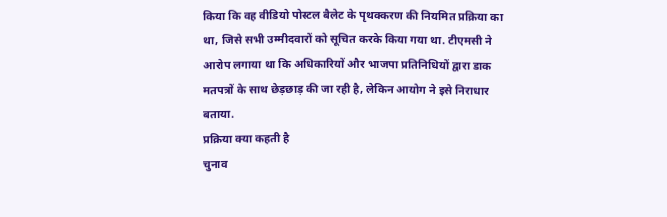किया कि वह वीडियो पोस्टल बैलेट के पृथक्करण की नियमित प्रक्रिया का था, जिसे सभी उम्मीदवारों को सूचित करके किया गया था. टीएमसी ने आरोप लगाया था कि अधिकारियों और भाजपा प्रतिनिधियों द्वारा डाक मतपत्रों के साथ छेड़छाड़ की जा रही है, लेकिन आयोग ने इसे निराधार बताया.
प्रक्रिया क्या कहती है
चुनाव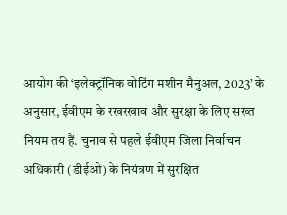आयोग की ‘इलेक्ट्रॉनिक वोटिंग मशीन मैनुअल, 2023’ के अनुसार, ईवीएम के रखरखाव और सुरक्षा के लिए सख्त नियम तय हैं. चुनाव से पहले ईवीएम जिला निर्वाचन अधिकारी (डीईओ) के नियंत्रण में सुरक्षित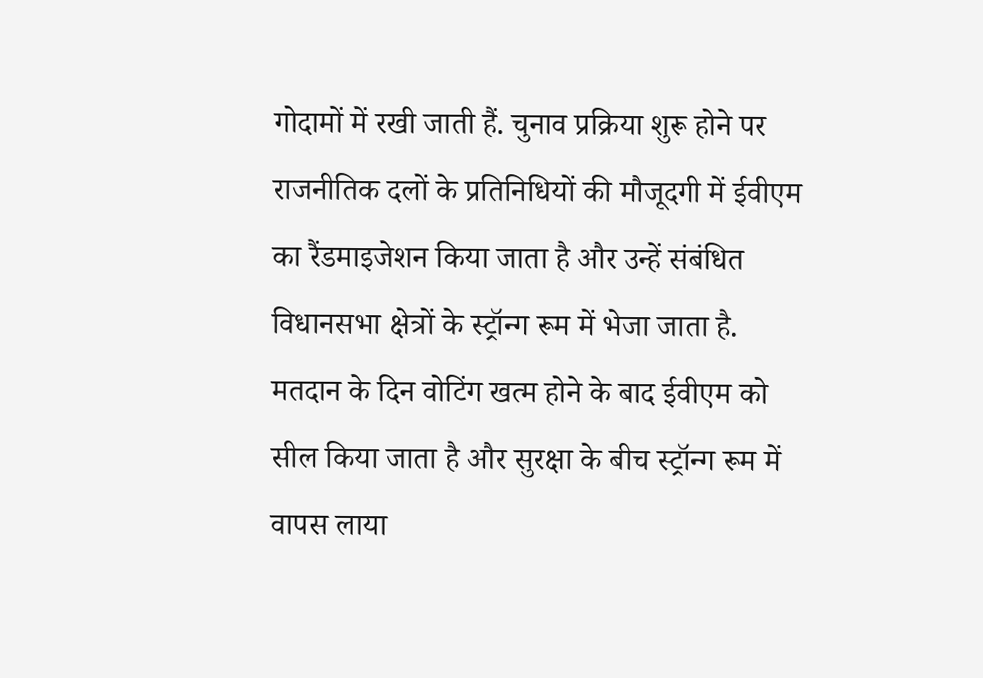गोदामों में रखी जाती हैं. चुनाव प्रक्रिया शुरू होने पर राजनीतिक दलों के प्रतिनिधियों की मौजूदगी में ईवीएम का रैंडमाइजेशन किया जाता है और उन्हें संबंधित विधानसभा क्षेत्रों के स्ट्रॉन्ग रूम में भेजा जाता है.
मतदान के दिन वोटिंग खत्म होने के बाद ईवीएम को सील किया जाता है और सुरक्षा के बीच स्ट्रॉन्ग रूम में वापस लाया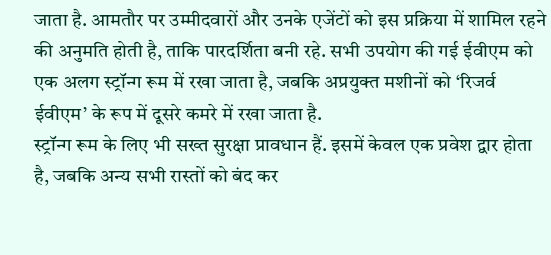जाता है. आमतौर पर उम्मीदवारों और उनके एजेंटों को इस प्रक्रिया में शामिल रहने की अनुमति होती है, ताकि पारदर्शिता बनी रहे. सभी उपयोग की गई ईवीएम को एक अलग स्ट्रॉन्ग रूम में रखा जाता है, जबकि अप्रयुक्त मशीनों को ‘रिजर्व ईवीएम’ के रूप में दूसरे कमरे में रखा जाता है.
स्ट्रॉन्ग रूम के लिए भी सख्त सुरक्षा प्रावधान हैं. इसमें केवल एक प्रवेश द्वार होता है, जबकि अन्य सभी रास्तों को बंद कर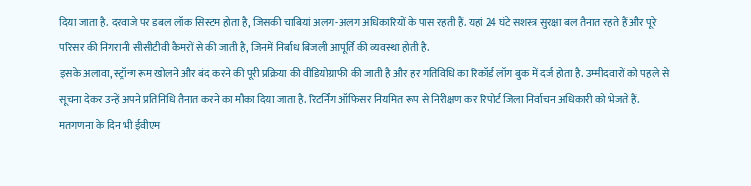दिया जाता है. दरवाजे पर डबल लॉक सिस्टम होता है, जिसकी चाबियां अलग-अलग अधिकारियों के पास रहती हैं. यहां 24 घंटे सशस्त्र सुरक्षा बल तैनात रहते हैं और पूरे परिसर की निगरानी सीसीटीवी कैमरों से की जाती है, जिनमें निर्बाध बिजली आपूर्ति की व्यवस्था होती है.
इसके अलावा, स्ट्रॉन्ग रूम खोलने और बंद करने की पूरी प्रक्रिया की वीडियोग्राफी की जाती है और हर गतिविधि का रिकॉर्ड लॉग बुक में दर्ज होता है. उम्मीदवारों को पहले से सूचना देकर उन्हें अपने प्रतिनिधि तैनात करने का मौका दिया जाता है. रिटर्निंग ऑफिसर नियमित रूप से निरीक्षण कर रिपोर्ट जिला निर्वाचन अधिकारी को भेजते हैं.
मतगणना के दिन भी ईवीएम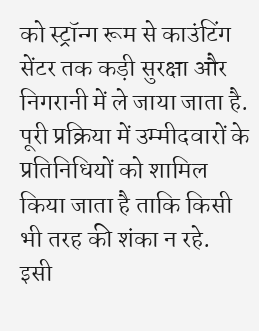को स्ट्रॉन्ग रूम से काउंटिंग सेंटर तक कड़ी सुरक्षा और निगरानी में ले जाया जाता है. पूरी प्रक्रिया में उम्मीदवारों के प्रतिनिधियों को शामिल किया जाता है ताकि किसी भी तरह की शंका न रहे.
इसी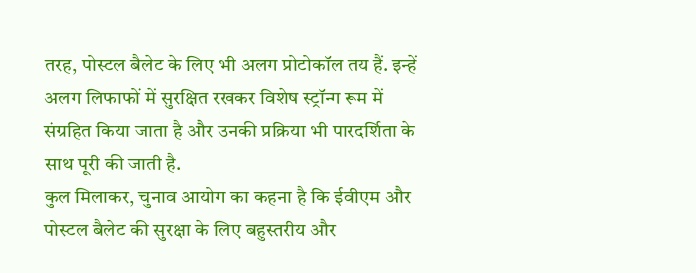तरह, पोस्टल बैलेट के लिए भी अलग प्रोटोकॉल तय हैं. इन्हें अलग लिफाफों में सुरक्षित रखकर विशेष स्ट्रॉन्ग रूम में संग्रहित किया जाता है और उनकी प्रक्रिया भी पारदर्शिता के साथ पूरी की जाती है.
कुल मिलाकर, चुनाव आयोग का कहना है कि ईवीएम और पोस्टल बैलेट की सुरक्षा के लिए बहुस्तरीय और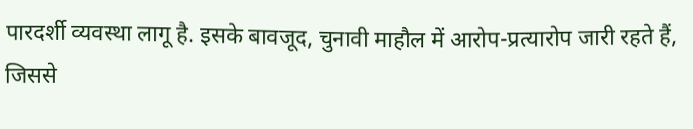पारदर्शी व्यवस्था लागू है. इसके बावजूद, चुनावी माहौल में आरोप-प्रत्यारोप जारी रहते हैं, जिससे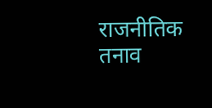राजनीतिक तनाव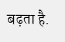बढ़ता है.